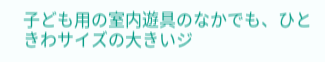子ども用の室内遊具のなかでも、ひときわサイズの大きいジ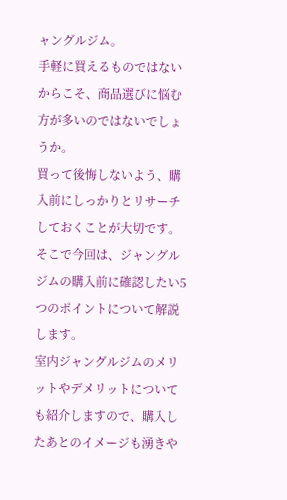ャングルジム。
手軽に買えるものではないからこそ、商品選びに悩む方が多いのではないでしょうか。
買って後悔しないよう、購入前にしっかりとリサーチしておくことが大切です。
そこで今回は、ジャングルジムの購入前に確認したい5つのポイントについて解説します。
室内ジャングルジムのメリットやデメリットについても紹介しますので、購入したあとのイメージも湧きや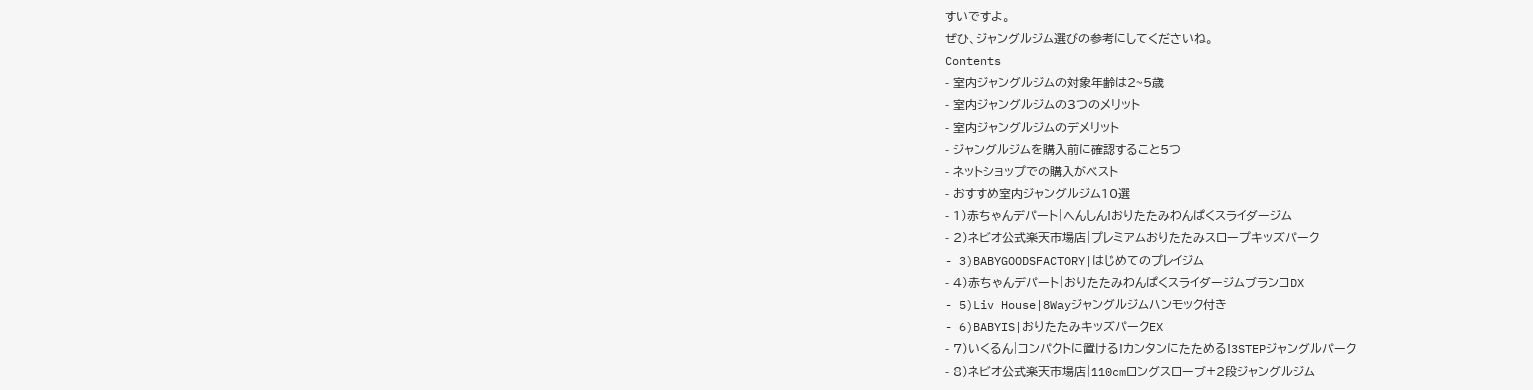すいですよ。
ぜひ、ジャングルジム選びの参考にしてくださいね。
Contents
- 室内ジャングルジムの対象年齢は2~5歳
- 室内ジャングルジムの3つのメリット
- 室内ジャングルジムのデメリット
- ジャングルジムを購入前に確認すること5つ
- ネットショップでの購入がベスト
- おすすめ室内ジャングルジム10選
- 1)赤ちゃんデパート|へんしん!おりたたみわんぱくスライダージム
- 2)ネビオ公式楽天市場店|プレミアムおりたたみスロープキッズパーク
- 3)BABYGOODSFACTORY|はじめてのプレイジム
- 4)赤ちゃんデパート|おりたたみわんぱくスライダージムブランコDX
- 5)Liv House|8Wayジャングルジムハンモック付き
- 6)BABYIS|おりたたみキッズパークEX
- 7)いくるん|コンパクトに置ける!カンタンにたためる!3STEPジャングルパーク
- 8)ネビオ公式楽天市場店|110cmロングスローブ+2段ジャングルジム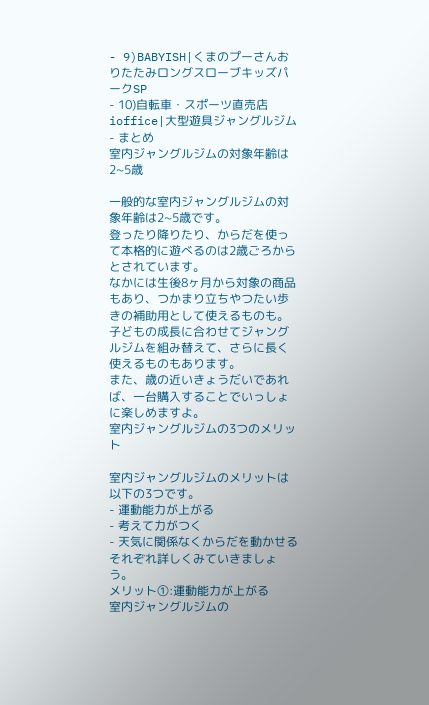- 9)BABYISH|くまのプーさんおりたたみロングスローブキッズパークSP
- 10)自転車・スポーツ直売店ioffice|大型遊具ジャングルジム
- まとめ
室内ジャングルジムの対象年齢は2~5歳

一般的な室内ジャングルジムの対象年齢は2~5歳です。
登ったり降りたり、からだを使って本格的に遊べるのは2歳ごろからとされています。
なかには生後8ヶ月から対象の商品もあり、つかまり立ちやつたい歩きの補助用として使えるものも。
子どもの成長に合わせてジャングルジムを組み替えて、さらに長く使えるものもあります。
また、歳の近いきょうだいであれば、一台購入することでいっしょに楽しめますよ。
室内ジャングルジムの3つのメリット

室内ジャングルジムのメリットは以下の3つです。
- 運動能力が上がる
- 考えて力がつく
- 天気に関係なくからだを動かせる
それぞれ詳しくみていきましょう。
メリット①:運動能力が上がる
室内ジャングルジムの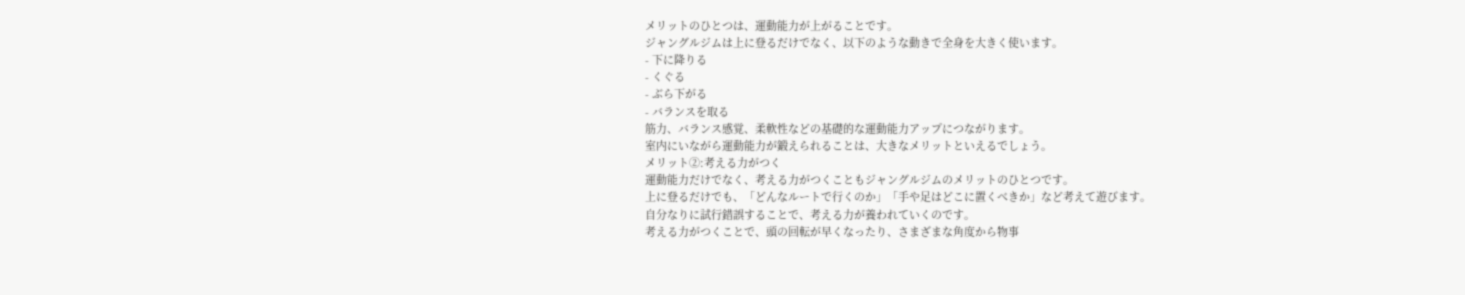メリットのひとつは、運動能力が上がることです。
ジャングルジムは上に登るだけでなく、以下のような動きで全身を大きく使います。
- 下に降りる
- くぐる
- ぶら下がる
- バランスを取る
筋力、バランス感覚、柔軟性などの基礎的な運動能力アップにつながります。
室内にいながら運動能力が鍛えられることは、大きなメリットといえるでしょう。
メリット②:考える力がつく
運動能力だけでなく、考える力がつくこともジャングルジムのメリットのひとつです。
上に登るだけでも、「どんなルートで行くのか」「手や足はどこに置くべきか」など考えて遊びます。
自分なりに試行錯誤することで、考える力が養われていくのです。
考える力がつくことで、頭の回転が早くなったり、さまざまな角度から物事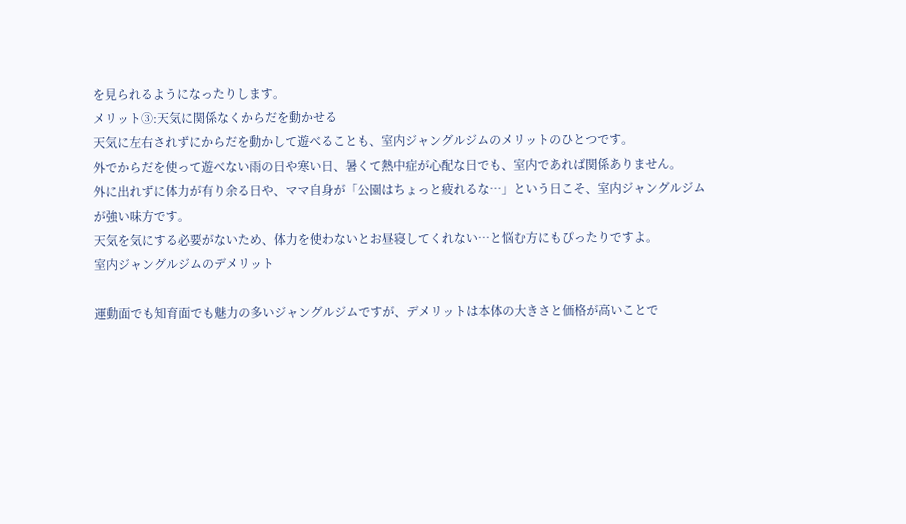を見られるようになったりします。
メリット③:天気に関係なくからだを動かせる
天気に左右されずにからだを動かして遊べることも、室内ジャングルジムのメリットのひとつです。
外でからだを使って遊べない雨の日や寒い日、暑くて熱中症が心配な日でも、室内であれば関係ありません。
外に出れずに体力が有り余る日や、ママ自身が「公園はちょっと疲れるな…」という日こそ、室内ジャングルジムが強い味方です。
天気を気にする必要がないため、体力を使わないとお昼寝してくれない…と悩む方にもぴったりですよ。
室内ジャングルジムのデメリット

運動面でも知育面でも魅力の多いジャングルジムですが、デメリットは本体の大きさと価格が高いことで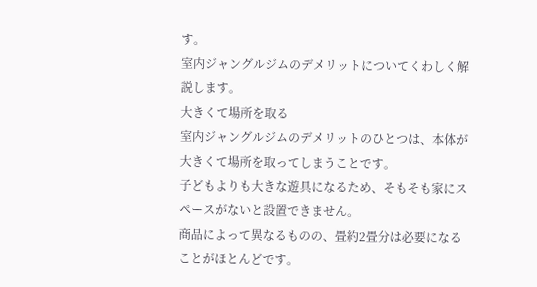す。
室内ジャングルジムのデメリットについてくわしく解説します。
大きくて場所を取る
室内ジャングルジムのデメリットのひとつは、本体が大きくて場所を取ってしまうことです。
子どもよりも大きな遊具になるため、そもそも家にスペースがないと設置できません。
商品によって異なるものの、畳約2畳分は必要になることがほとんどです。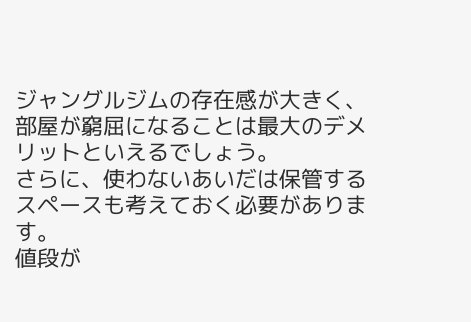ジャングルジムの存在感が大きく、部屋が窮屈になることは最大のデメリットといえるでしょう。
さらに、使わないあいだは保管するスペースも考えておく必要があります。
値段が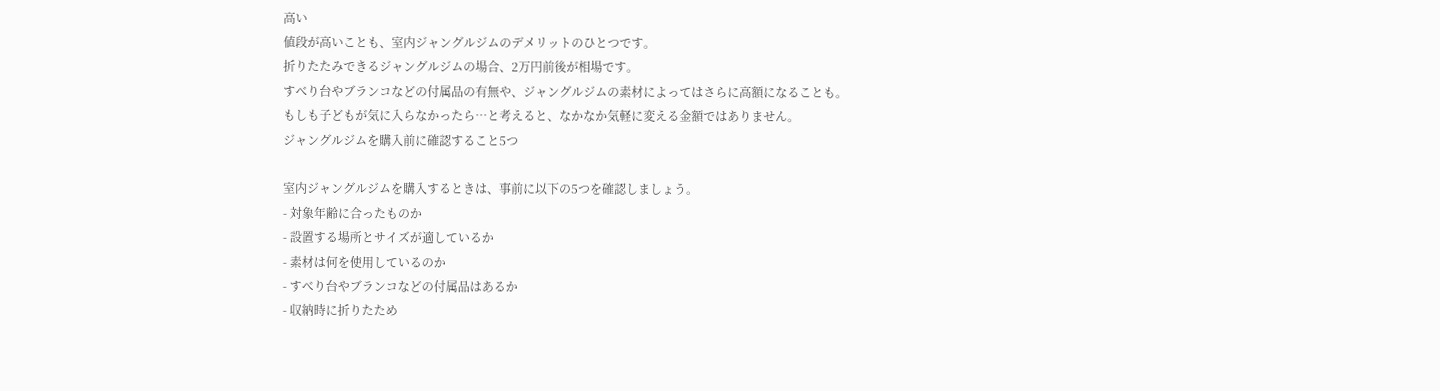高い
値段が高いことも、室内ジャングルジムのデメリットのひとつです。
折りたたみできるジャングルジムの場合、2万円前後が相場です。
すべり台やブランコなどの付属品の有無や、ジャングルジムの素材によってはさらに高額になることも。
もしも子どもが気に入らなかったら…と考えると、なかなか気軽に変える金額ではありません。
ジャングルジムを購入前に確認すること5つ

室内ジャングルジムを購入するときは、事前に以下の5つを確認しましょう。
- 対象年齢に合ったものか
- 設置する場所とサイズが適しているか
- 素材は何を使用しているのか
- すべり台やブランコなどの付属品はあるか
- 収納時に折りたため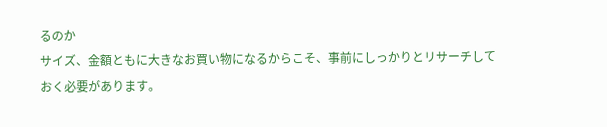るのか
サイズ、金額ともに大きなお買い物になるからこそ、事前にしっかりとリサーチしておく必要があります。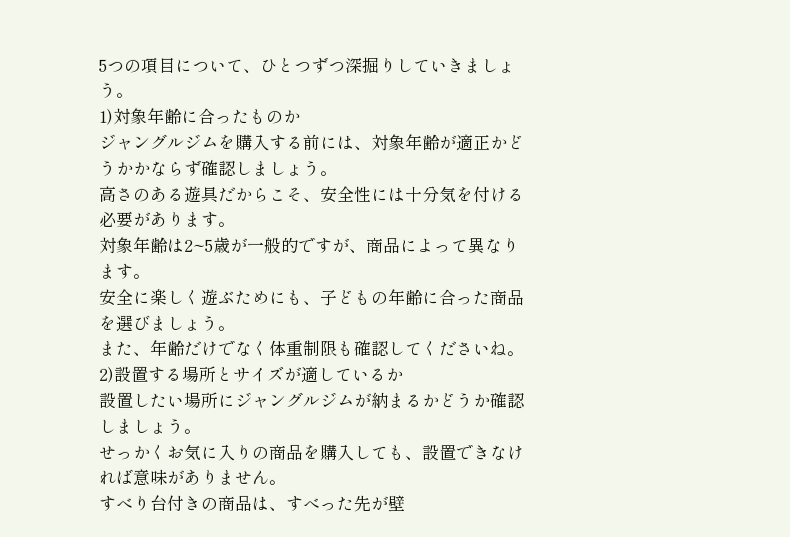5つの項目について、ひとつずつ深掘りしていきましょう。
1)対象年齢に合ったものか
ジャングルジムを購入する前には、対象年齢が適正かどうかかならず確認しましょう。
高さのある遊具だからこそ、安全性には十分気を付ける必要があります。
対象年齢は2~5歳が一般的ですが、商品によって異なります。
安全に楽しく遊ぶためにも、子どもの年齢に合った商品を選びましょう。
また、年齢だけでなく体重制限も確認してくださいね。
2)設置する場所とサイズが適しているか
設置したい場所にジャングルジムが納まるかどうか確認しましょう。
せっかくお気に入りの商品を購入しても、設置できなければ意味がありません。
すべり台付きの商品は、すべった先が壁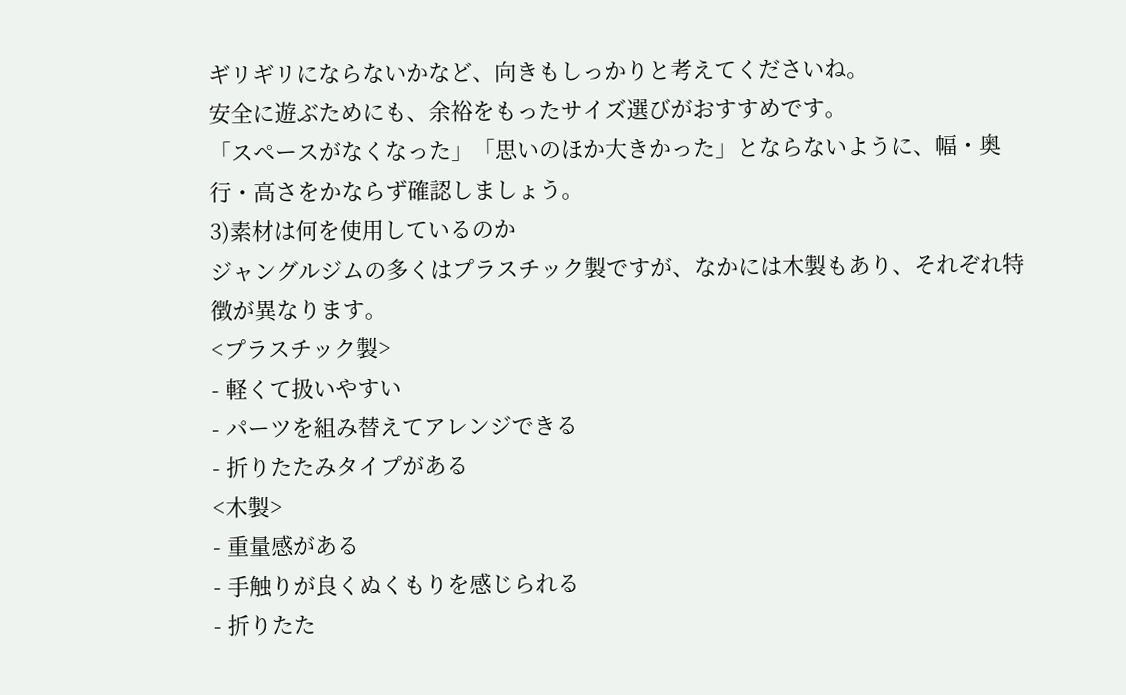ギリギリにならないかなど、向きもしっかりと考えてくださいね。
安全に遊ぶためにも、余裕をもったサイズ選びがおすすめです。
「スペースがなくなった」「思いのほか大きかった」とならないように、幅・奥行・高さをかならず確認しましょう。
3)素材は何を使用しているのか
ジャングルジムの多くはプラスチック製ですが、なかには木製もあり、それぞれ特徴が異なります。
<プラスチック製>
- 軽くて扱いやすい
- パーツを組み替えてアレンジできる
- 折りたたみタイプがある
<木製>
- 重量感がある
- 手触りが良くぬくもりを感じられる
- 折りたた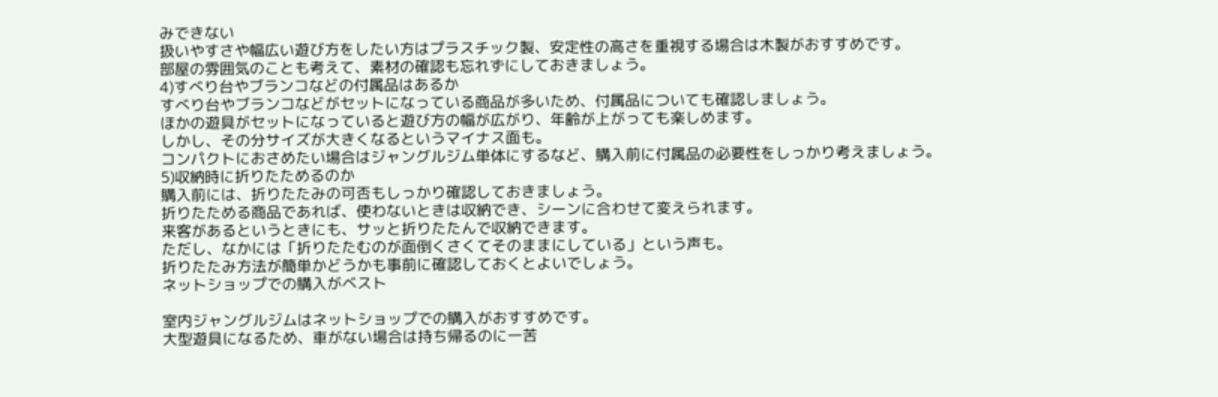みできない
扱いやすさや幅広い遊び方をしたい方はプラスチック製、安定性の高さを重視する場合は木製がおすすめです。
部屋の雰囲気のことも考えて、素材の確認も忘れずにしておきましょう。
4)すべり台やブランコなどの付属品はあるか
すべり台やブランコなどがセットになっている商品が多いため、付属品についても確認しましょう。
ほかの遊具がセットになっていると遊び方の幅が広がり、年齢が上がっても楽しめます。
しかし、その分サイズが大きくなるというマイナス面も。
コンパクトにおさめたい場合はジャングルジム単体にするなど、購入前に付属品の必要性をしっかり考えましょう。
5)収納時に折りたためるのか
購入前には、折りたたみの可否もしっかり確認しておきましょう。
折りたためる商品であれば、使わないときは収納でき、シーンに合わせて変えられます。
来客があるというときにも、サッと折りたたんで収納できます。
ただし、なかには「折りたたむのが面倒くさくてそのままにしている」という声も。
折りたたみ方法が簡単かどうかも事前に確認しておくとよいでしょう。
ネットショップでの購入がベスト

室内ジャングルジムはネットショップでの購入がおすすめです。
大型遊具になるため、車がない場合は持ち帰るのに一苦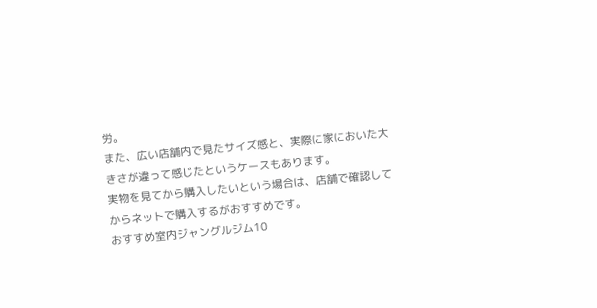労。
また、広い店舗内で見たサイズ感と、実際に家においた大きさが違って感じたというケースもあります。
実物を見てから購入したいという場合は、店舗で確認してからネットで購入するがおすすめです。
おすすめ室内ジャングルジム10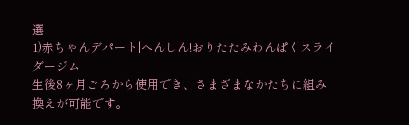選
1)赤ちゃんデパート|へんしん!おりたたみわんぱくスライダージム
生後8ヶ月ごろから使用でき、さまざまなかたちに組み換えが可能です。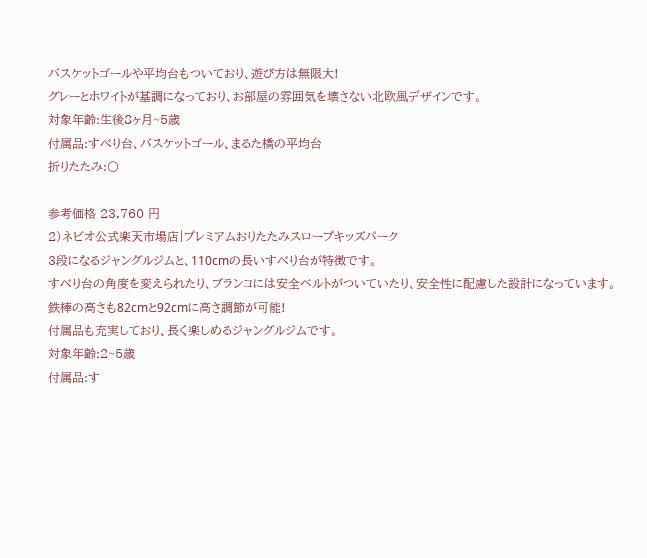バスケットゴールや平均台もついており、遊び方は無限大!
グレーとホワイトが基調になっており、お部屋の雰囲気を壊さない北欧風デザインです。
対象年齢:生後8ヶ月~5歳
付属品:すべり台、バスケットゴール、まるた橋の平均台
折りたたみ:〇

参考価格 23,760 円
2)ネビオ公式楽天市場店|プレミアムおりたたみスロープキッズパーク
3段になるジャングルジムと、110cmの長いすべり台が特徴です。
すべり台の角度を変えられたり、ブランコには安全ベルトがついていたり、安全性に配慮した設計になっています。
鉄棒の高さも82cmと92cmに高さ調節が可能!
付属品も充実しており、長く楽しめるジャングルジムです。
対象年齢:2~5歳
付属品:す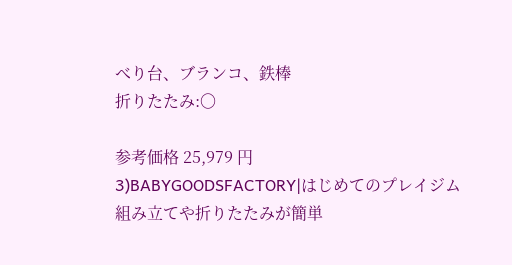べり台、ブランコ、鉄棒
折りたたみ:〇

参考価格 25,979 円
3)BABYGOODSFACTORY|はじめてのプレイジム
組み立てや折りたたみが簡単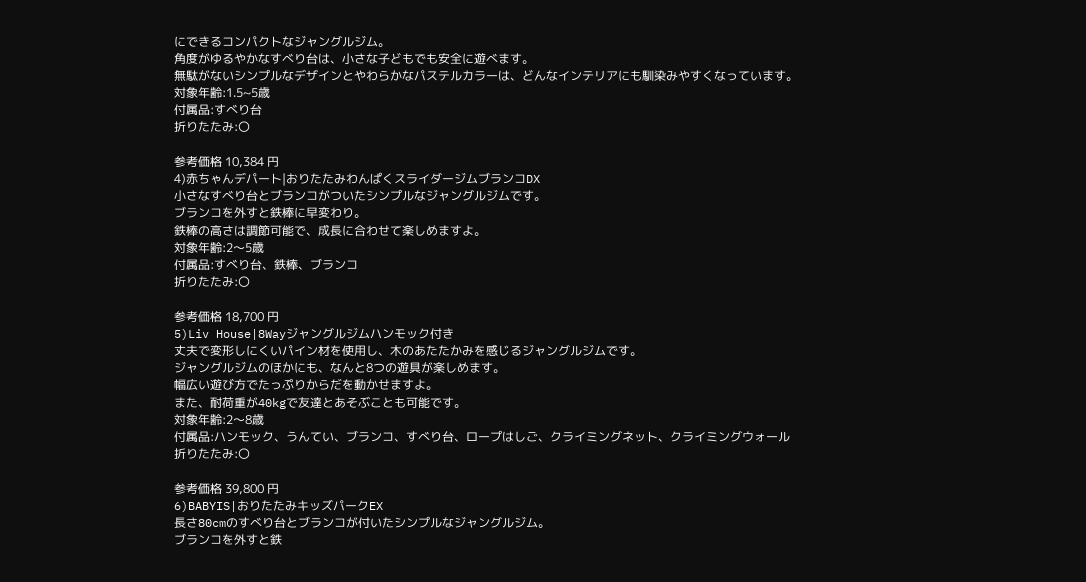にできるコンパクトなジャングルジム。
角度がゆるやかなすべり台は、小さな子どもでも安全に遊べます。
無駄がないシンプルなデザインとやわらかなパステルカラーは、どんなインテリアにも馴染みやすくなっています。
対象年齢:1.5~5歳
付属品:すべり台
折りたたみ:〇

参考価格 10,384 円
4)赤ちゃんデパート|おりたたみわんぱくスライダージムブランコDX
小さなすべり台とブランコがついたシンプルなジャングルジムです。
ブランコを外すと鉄棒に早変わり。
鉄棒の高さは調節可能で、成長に合わせて楽しめますよ。
対象年齢:2〜5歳
付属品:すべり台、鉄棒、ブランコ
折りたたみ:〇

参考価格 18,700 円
5)Liv House|8Wayジャングルジムハンモック付き
丈夫で変形しにくいパイン材を使用し、木のあたたかみを感じるジャングルジムです。
ジャングルジムのほかにも、なんと8つの遊具が楽しめます。
幅広い遊び方でたっぷりからだを動かせますよ。
また、耐荷重が40kgで友達とあそぶことも可能です。
対象年齢:2〜8歳
付属品:ハンモック、うんてい、ブランコ、すべり台、ロープはしご、クライミングネット、クライミングウォール
折りたたみ:〇

参考価格 39,800 円
6)BABYIS|おりたたみキッズパークEX
長さ80cmのすべり台とブランコが付いたシンプルなジャングルジム。
ブランコを外すと鉄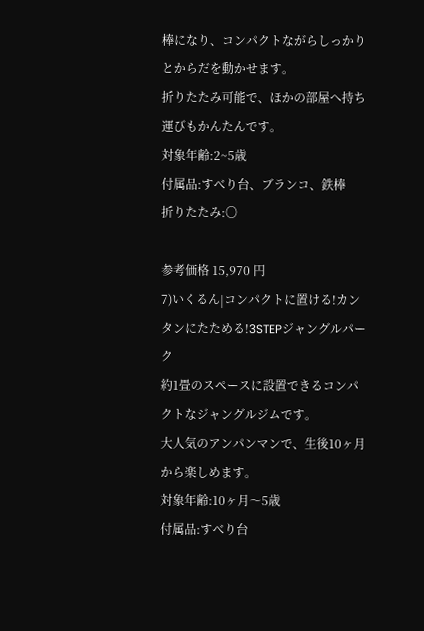棒になり、コンパクトながらしっかりとからだを動かせます。
折りたたみ可能で、ほかの部屋へ持ち運びもかんたんです。
対象年齢:2~5歳
付属品:すべり台、ブランコ、鉄棒
折りたたみ:〇

参考価格 15,970 円
7)いくるん|コンパクトに置ける!カンタンにたためる!3STEPジャングルパーク
約1畳のスペースに設置できるコンパクトなジャングルジムです。
大人気のアンパンマンで、生後10ヶ月から楽しめます。
対象年齢:10ヶ月〜5歳
付属品:すべり台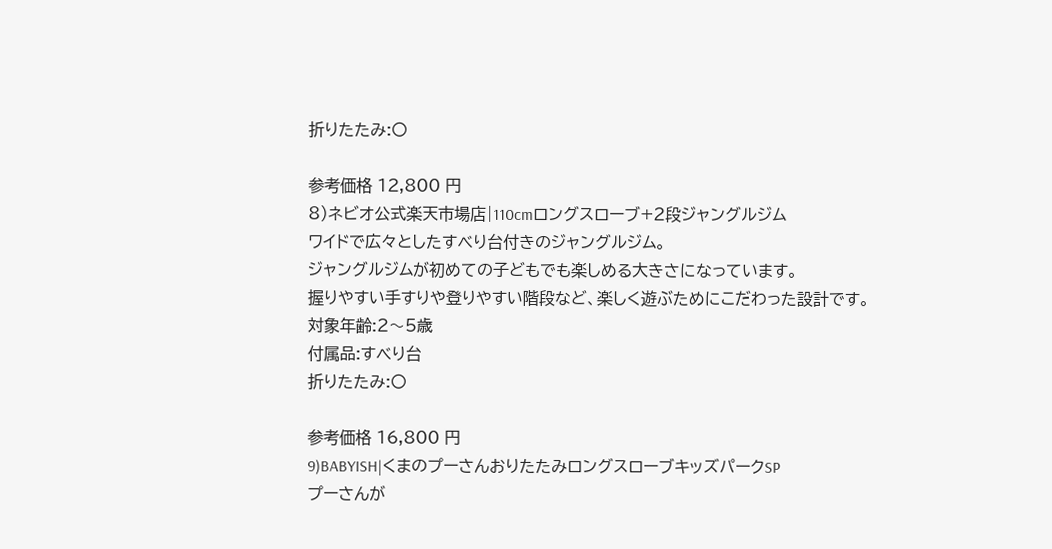折りたたみ:〇

参考価格 12,800 円
8)ネビオ公式楽天市場店|110cmロングスローブ+2段ジャングルジム
ワイドで広々としたすべり台付きのジャングルジム。
ジャングルジムが初めての子どもでも楽しめる大きさになっています。
握りやすい手すりや登りやすい階段など、楽しく遊ぶためにこだわった設計です。
対象年齢:2〜5歳
付属品:すべり台
折りたたみ:〇

参考価格 16,800 円
9)BABYISH|くまのプーさんおりたたみロングスローブキッズパークSP
プーさんが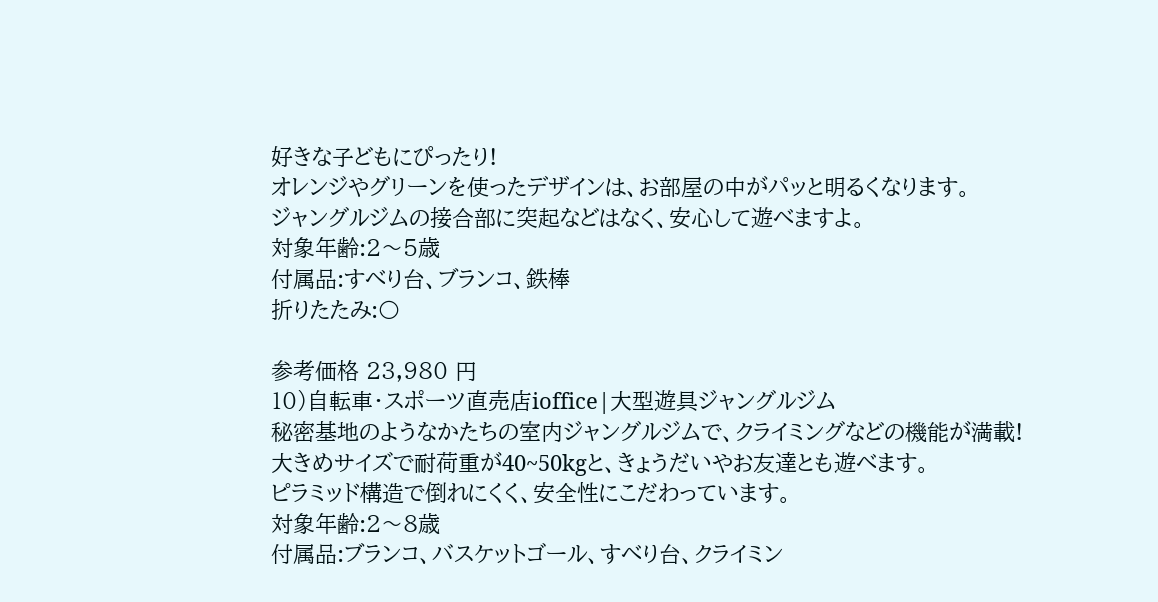好きな子どもにぴったり!
オレンジやグリーンを使ったデザインは、お部屋の中がパッと明るくなります。
ジャングルジムの接合部に突起などはなく、安心して遊べますよ。
対象年齢:2〜5歳
付属品:すべり台、ブランコ、鉄棒
折りたたみ:〇

参考価格 23,980 円
10)自転車・スポーツ直売店ioffice|大型遊具ジャングルジム
秘密基地のようなかたちの室内ジャングルジムで、クライミングなどの機能が満載!
大きめサイズで耐荷重が40~50kgと、きょうだいやお友達とも遊べます。
ピラミッド構造で倒れにくく、安全性にこだわっています。
対象年齢:2〜8歳
付属品:ブランコ、バスケットゴール、すべり台、クライミン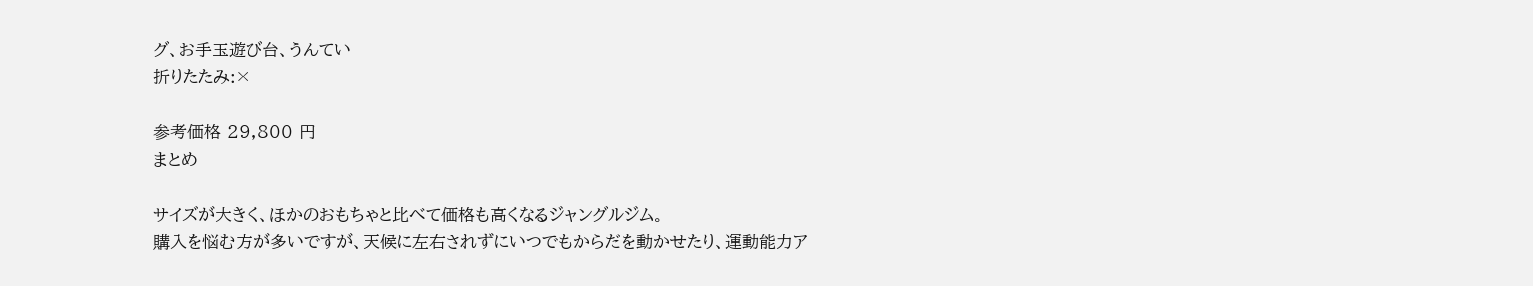グ、お手玉遊び台、うんてい
折りたたみ:×

参考価格 29,800 円
まとめ

サイズが大きく、ほかのおもちゃと比べて価格も高くなるジャングルジム。
購入を悩む方が多いですが、天候に左右されずにいつでもからだを動かせたり、運動能力ア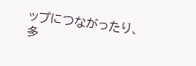ップにつながったり、多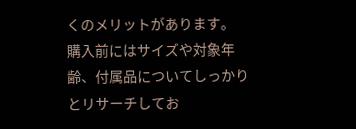くのメリットがあります。
購入前にはサイズや対象年齢、付属品についてしっかりとリサーチしてお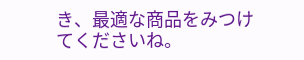き、最適な商品をみつけてくださいね。